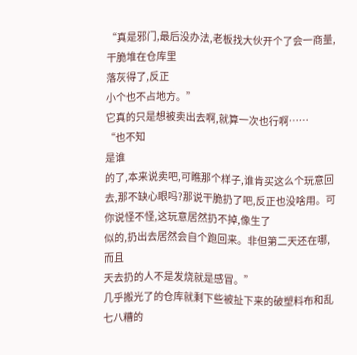“真是邪门,最后没办法,老板找大伙开个了会一商量,干脆堆在仓库里
落灰得了,反正
小个也不占地方。”
它真的只是想被卖出去啊,就算一次也行啊……
“也不知
是谁
的了,本来说卖吧,可瞧那个样子,谁肯买这么个玩意回去,那不缺心眼吗?那说干脆扔了吧,反正也没啥用。可你说怪不怪,这玩意居然扔不掉,像生了
似的,扔出去居然会自个跑回来。非但第二天还在哪,而且
天去扔的人不是发烧就是感冒。”
几乎搬光了的仓库就剩下些被扯下来的破塑料布和乱七八糟的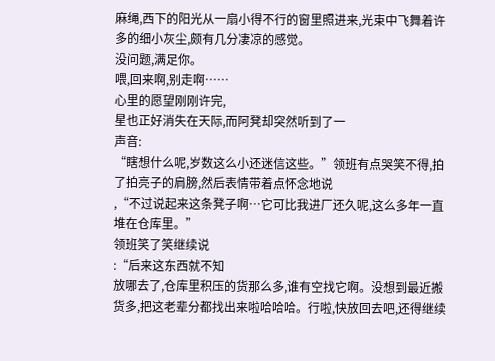麻绳,西下的阳光从一扇小得不行的窗里照进来,光束中飞舞着许多的细小灰尘,颇有几分凄凉的感觉。
没问题,满足你。
喂,回来啊,别走啊……
心里的愿望刚刚许完,
星也正好消失在天际,而阿凳却突然听到了一
声音:
“瞎想什么呢,岁数这么小还迷信这些。”领班有点哭笑不得,拍了拍亮子的肩膀,然后表情带着点怀念地说
,“不过说起来这条凳子啊…它可比我进厂还久呢,这么多年一直堆在仓库里。”
领班笑了笑继续说
:“后来这东西就不知
放哪去了,仓库里积压的货那么多,谁有空找它啊。没想到最近搬货多,把这老辈分都找出来啦哈哈哈。行啦,快放回去吧,还得继续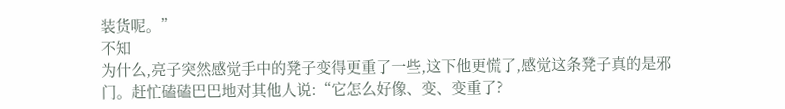装货呢。”
不知
为什么,亮子突然感觉手中的凳子变得更重了一些,这下他更慌了,感觉这条凳子真的是邪门。赶忙磕磕巴巴地对其他人说:“它怎么好像、变、变重了?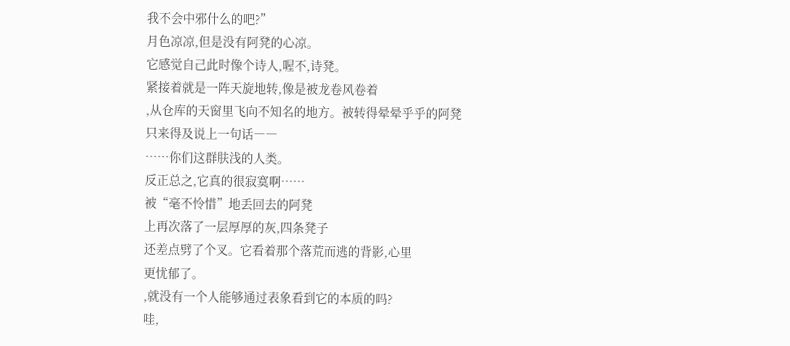我不会中邪什么的吧?”
月色凉凉,但是没有阿凳的心凉。
它感觉自己此时像个诗人,喔不,诗凳。
紧接着就是一阵天旋地转,像是被龙卷风卷着
,从仓库的天窗里飞向不知名的地方。被转得晕晕乎乎的阿凳只来得及说上一句话――
……你们这群肤浅的人类。
反正总之,它真的很寂寞啊……
被“毫不怜惜”地丢回去的阿凳
上再次落了一层厚厚的灰,四条凳子
还差点劈了个叉。它看着那个落荒而逃的背影,心里
更忧郁了。
,就没有一个人能够通过表象看到它的本质的吗?
哇,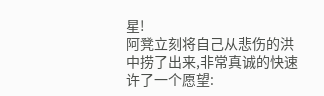星!
阿凳立刻将自己从悲伤的洪
中捞了出来,非常真诚的快速许了一个愿望: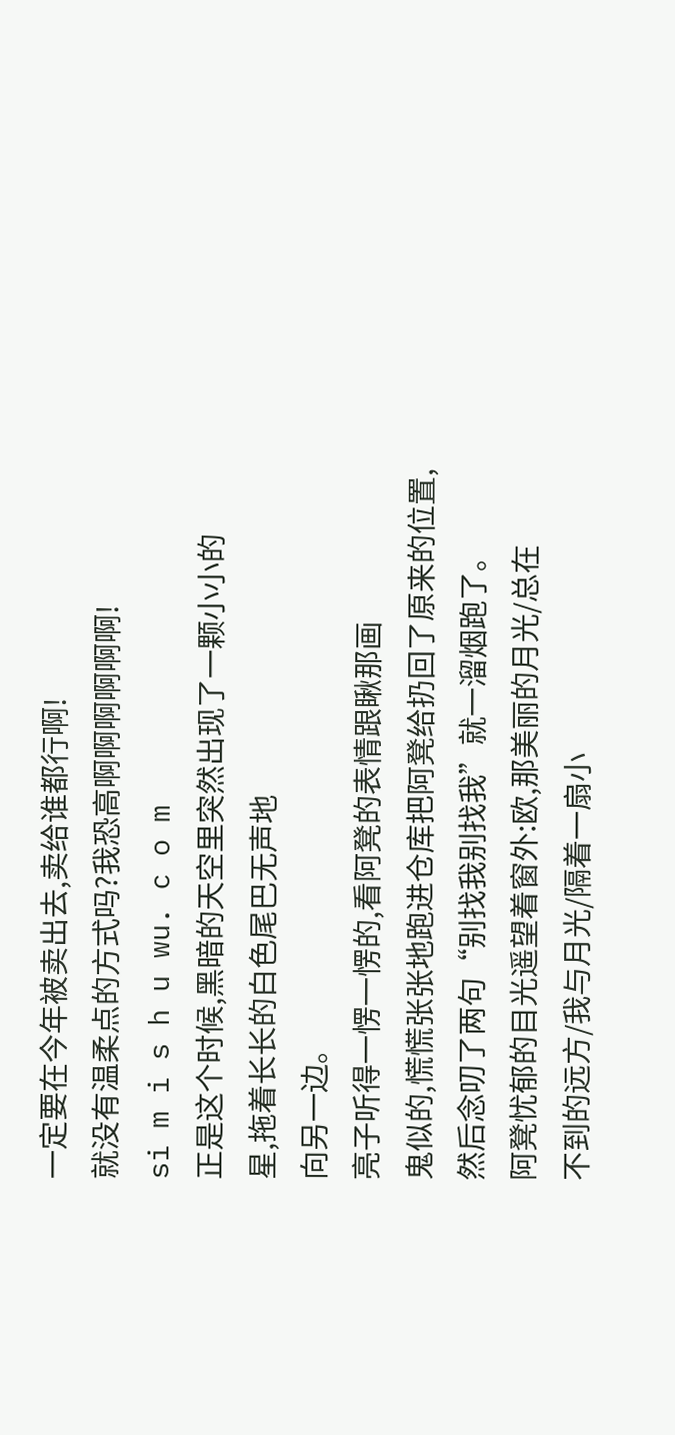一定要在今年被卖出去,卖给谁都行啊!
就没有温柔点的方式吗?我恐高啊啊啊啊啊啊!
si m i s h u wu. c o m
正是这个时候,黑暗的天空里突然出现了一颗小小的
星,拖着长长的白色尾巴无声地
向另一边。
亮子听得一愣一愣的,看阿凳的表情跟瞅那画
鬼似的,慌慌张张地跑进仓库把阿凳给扔回了原来的位置,然后念叨了两句“别找我别找我”就一溜烟跑了。
阿凳忧郁的目光遥望着窗外:欧,那美丽的月光/总在
不到的远方/我与月光/隔着一扇小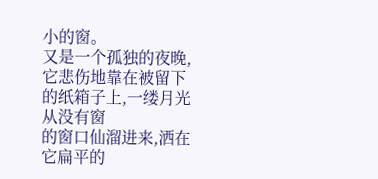小的窗。
又是一个孤独的夜晚,它悲伤地靠在被留下的纸箱子上,一缕月光从没有窗
的窗口仙溜进来,洒在它扁平的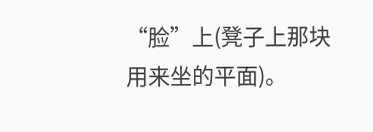“脸”上(凳子上那块用来坐的平面)。